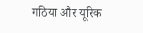गठिया और यूरिक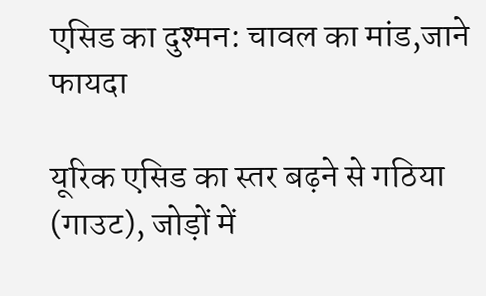एसिड का दुश्मन: चावल का मांड,जाने फायदा

यूरिक एसिड का स्तर बढ़ने से गठिया (गाउट), जोड़ों में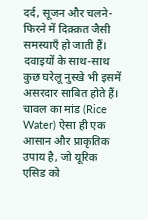दर्द, सूजन और चलने-फिरने में दिक़्क़त जैसी समस्याएँ हो जाती हैं। दवाइयों के साथ-साथ कुछ घरेलू नुस्खे भी इसमें असरदार साबित होते हैं। चावल का मांड (Rice Water) ऐसा ही एक आसान और प्राकृतिक उपाय है, जो यूरिक एसिड को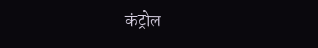कंट्रोल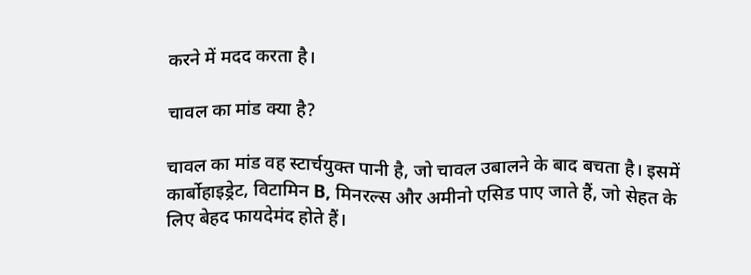करने में मदद करता है।

चावल का मांड क्या है?

चावल का मांड वह स्टार्चयुक्त पानी है, जो चावल उबालने के बाद बचता है। इसमें कार्बोहाइड्रेट, विटामिन B, मिनरल्स और अमीनो एसिड पाए जाते हैं, जो सेहत के लिए बेहद फायदेमंद होते हैं।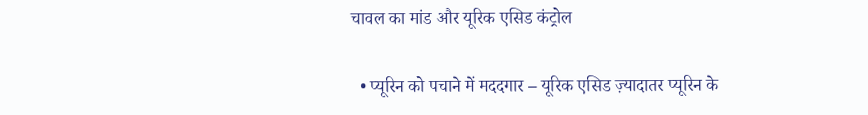चावल का मांड और यूरिक एसिड कंट्रोल

  • प्यूरिन को पचाने में मददगार – यूरिक एसिड ज़्यादातर प्यूरिन के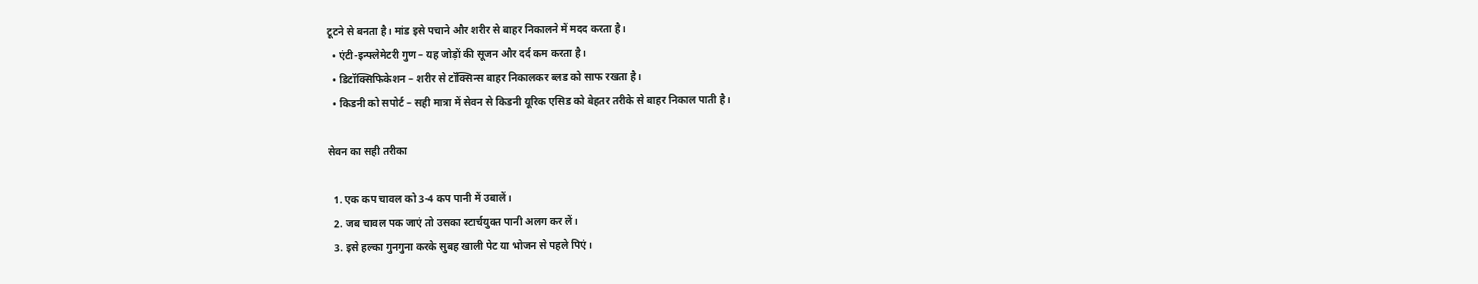टूटने से बनता है। मांड इसे पचाने और शरीर से बाहर निकालने में मदद करता है।
  • एंटी-इन्फ्लेमेटरी गुण – यह जोड़ों की सूजन और दर्द कम करता है।
  • डिटॉक्सिफिकेशन – शरीर से टॉक्सिन्स बाहर निकालकर ब्लड को साफ रखता है।
  • किडनी को सपोर्ट – सही मात्रा में सेवन से किडनी यूरिक एसिड को बेहतर तरीके से बाहर निकाल पाती है।

सेवन का सही तरीका

  1. एक कप चावल को 3-4 कप पानी में उबालें।
  2. जब चावल पक जाएं तो उसका स्टार्चयुक्त पानी अलग कर लें।
  3. इसे हल्का गुनगुना करके सुबह खाली पेट या भोजन से पहले पिएं।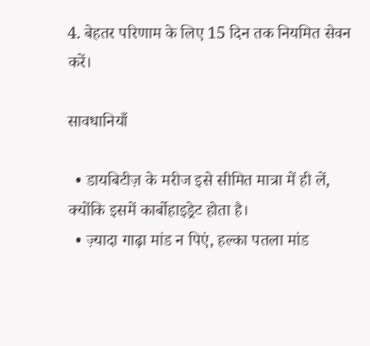4. बेहतर परिणाम के लिए 15 दिन तक नियमित सेवन करें।

सावधानियाँ

  • डायबिटीज़ के मरीज इसे सीमित मात्रा में ही लें, क्योंकि इसमें कार्बोहाइड्रेट होता है।
  • ज़्यादा गाढ़ा मांड न पिएं, हल्का पतला मांड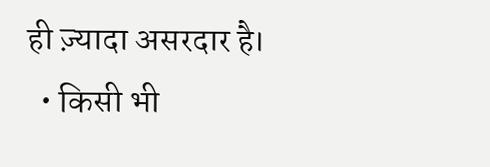ही ज़्यादा असरदार है।
  • किसी भी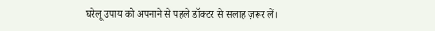घरेलू उपाय को अपनाने से पहले डॉक्टर से सलाह ज़रूर लें।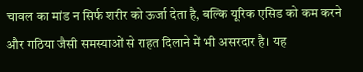चावल का मांड न सिर्फ शरीर को ऊर्जा देता है, बल्कि यूरिक एसिड को कम करने और गठिया जैसी समस्याओं से राहत दिलाने में भी असरदार है। यह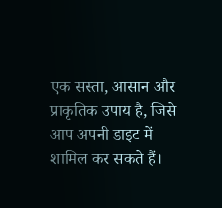एक सस्ता, आसान और प्राकृतिक उपाय है, जिसे आप अपनी डाइट में शामिल कर सकते हैं।